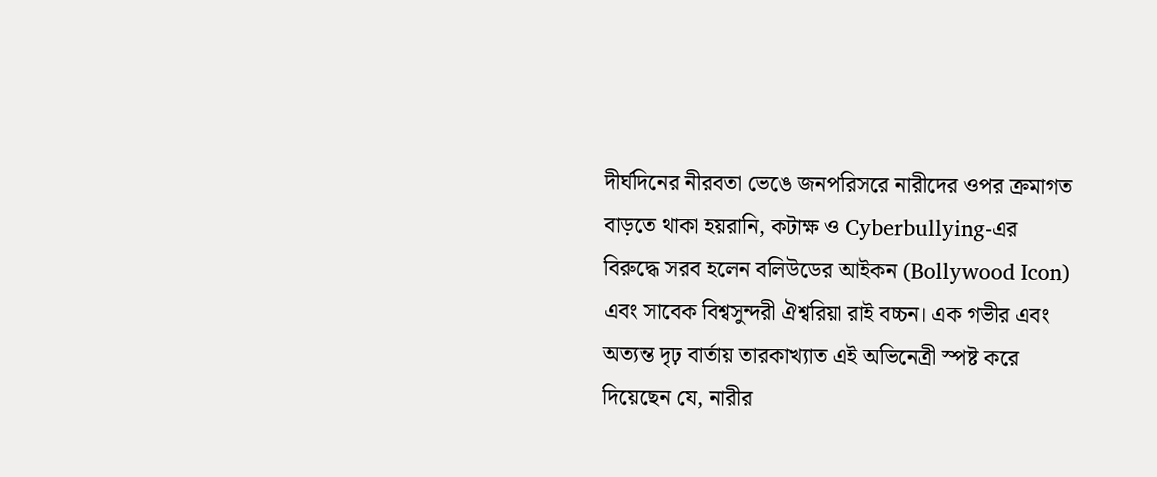দীর্ঘদিনের নীরবতা ভেঙে জনপরিসরে নারীদের ওপর ক্রমাগত বাড়তে থাকা হয়রানি, কটাক্ষ ও Cyberbullying-এর বিরুদ্ধে সরব হলেন বলিউডের আইকন (Bollywood Icon) এবং সাবেক বিশ্বসুন্দরী ঐশ্বরিয়া রাই বচ্চন। এক গভীর এবং অত্যন্ত দৃঢ় বার্তায় তারকাখ্যাত এই অভিনেত্রী স্পষ্ট করে দিয়েছেন যে, নারীর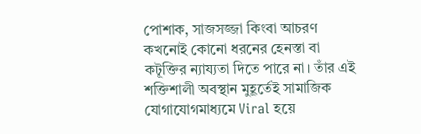পোশাক, সাজসজ্জা কিংবা আচরণ কখনোই কোনো ধরনের হেনস্তা বা কটূক্তির ন্যায্যতা দিতে পারে না। তাঁর এই শক্তিশালী অবস্থান মুহূর্তেই সামাজিক যোগাযোগমাধ্যমে Viral হয়ে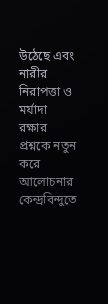উঠেছে এবং নারীর নিরাপত্তা ও মর্যাদা রক্ষার প্রশ্নকে নতুন করে আলোচনার কেন্দ্রবিন্দুতে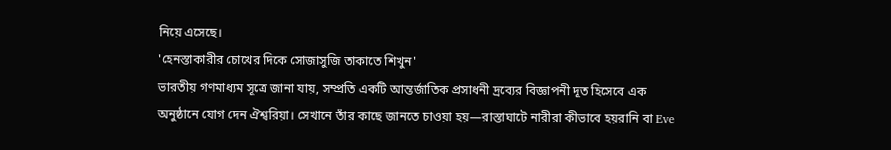নিয়ে এসেছে।
'হেনস্তাকারীর চোখের দিকে সোজাসুজি তাকাতে শিখুন'
ভারতীয় গণমাধ্যম সূত্রে জানা যায়, সম্প্রতি একটি আন্তর্জাতিক প্রসাধনী দ্রব্যের বিজ্ঞাপনী দূত হিসেবে এক অনুষ্ঠানে যোগ দেন ঐশ্বরিয়া। সেখানে তাঁর কাছে জানতে চাওয়া হয়—রাস্তাঘাটে নারীরা কীভাবে হয়রানি বা Eve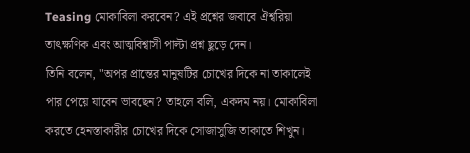Teasing মোকাবিলা করবেন? এই প্রশ্নের জবাবে ঐশ্বরিয়া তাৎক্ষণিক এবং আত্মবিশ্বাসী পাল্টা প্রশ্ন ছুড়ে দেন।
তিনি বলেন, "অপর প্রান্তের মানুষটির চোখের দিকে না তাকালেই পার পেয়ে যাবেন ভাবছেন? তাহলে বলি, একদম নয়। মোকাবিলা করতে হেনস্তাকারীর চোখের দিকে সোজাসুজি তাকাতে শিখুন।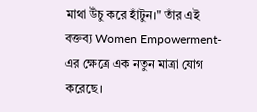মাথা উঁচু করে হাঁটুন।" তাঁর এই বক্তব্য Women Empowerment-এর ক্ষেত্রে এক নতুন মাত্রা যোগ করেছে।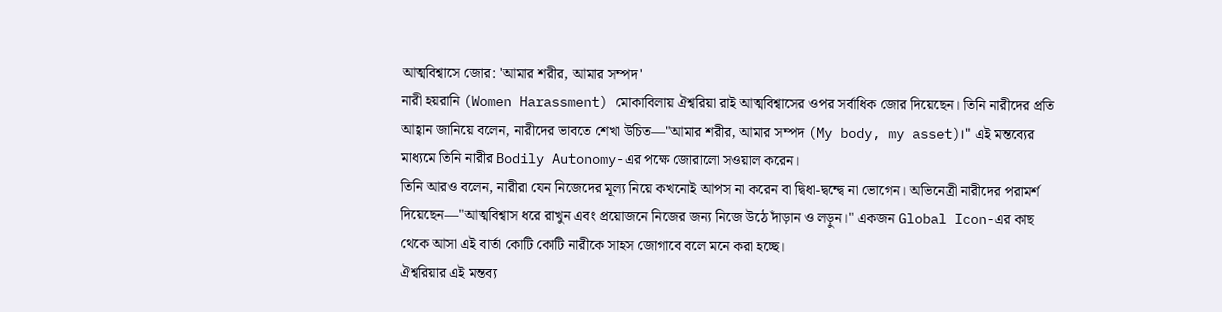আত্মবিশ্বাসে জোর: 'আমার শরীর, আমার সম্পদ'
নারী হয়রানি (Women Harassment) মোকাবিলায় ঐশ্বরিয়া রাই আত্মবিশ্বাসের ওপর সর্বাধিক জোর দিয়েছেন। তিনি নারীদের প্রতি আহ্বান জানিয়ে বলেন, নারীদের ভাবতে শেখা উচিত—"আমার শরীর, আমার সম্পদ (My body, my asset)।" এই মন্তব্যের মাধ্যমে তিনি নারীর Bodily Autonomy-এর পক্ষে জোরালো সওয়াল করেন।
তিনি আরও বলেন, নারীরা যেন নিজেদের মূল্য নিয়ে কখনোই আপস না করেন বা দ্বিধা-দ্বন্দ্বে না ভোগেন। অভিনেত্রী নারীদের পরামর্শ দিয়েছেন—"আত্মবিশ্বাস ধরে রাখুন এবং প্রয়োজনে নিজের জন্য নিজে উঠে দাঁড়ান ও লড়ুন।" একজন Global Icon-এর কাছ থেকে আসা এই বার্তা কোটি কোটি নারীকে সাহস জোগাবে বলে মনে করা হচ্ছে।
ঐশ্বরিয়ার এই মন্তব্য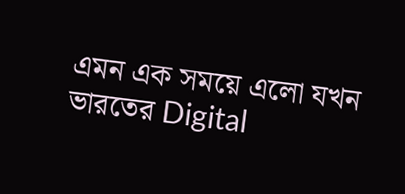এমন এক সময়ে এলো যখন ভারতের Digital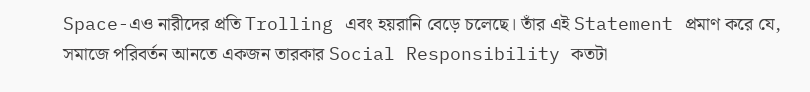Space-এও নারীদের প্রতি Trolling এবং হয়রানি বেড়ে চলেছে। তাঁর এই Statement প্রমাণ করে যে, সমাজে পরিবর্তন আনতে একজন তারকার Social Responsibility কতটা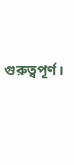গুরুত্বপূর্ণ।